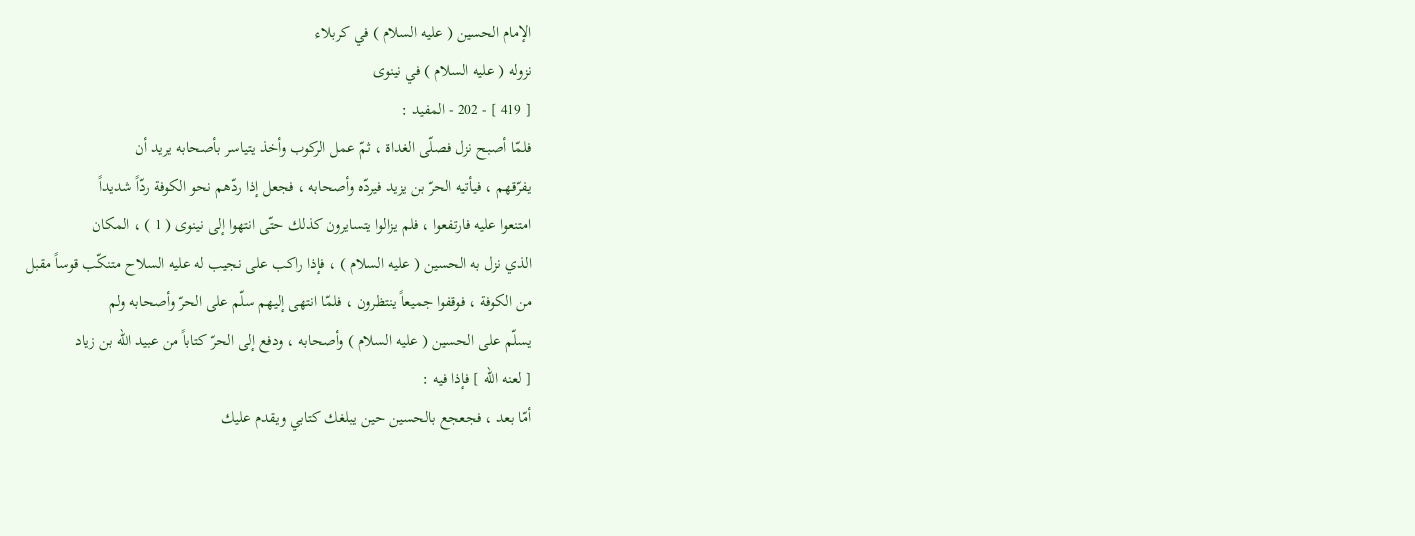الإمام الحسين ( عليه السلام ) في كربلاء
نزوله ( عليه السلام ) في نينوى
[ 419 ] - 202 - المفيد :
فلمّا أصبح نزل فصلّى الغداة ، ثمّ عمل الركوب وأخذ يتياسر بأصحابه يريد أن
يفرّقهم ، فيأتيه الحرّ بن يزيد فيردّه وأصحابه ، فجعل إذا ردّهم نحو الكوفة ردّاً شديداً
امتنعوا عليه فارتفعوا ، فلم يزالوا يتسايرون كذلك حتّى انتهوا إلى نينوى ( 1 ) ، المكان
الذي نزل به الحسين ( عليه السلام ) ، فإذا راكب على نجيب له عليه السلاح متنكّب قوساً مقبل
من الكوفة ، فوقفوا جميعاً ينتظرون ، فلمّا انتهى إليهم سلّم على الحرّ وأصحابه ولم
يسلّم على الحسين ( عليه السلام ) وأصحابه ، ودفع إلى الحرّ كتاباً من عبيد الله بن زياد
[ لعنه الله ] فإذا فيه :
أمّا بعد ، فجعجع بالحسين حين يبلغك كتابي ويقدم عليك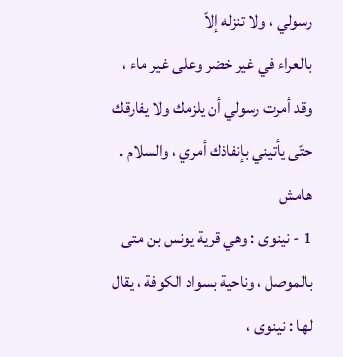رسولي ، ولا تنزله إلاّ
بالعراء في غير خضر وعلى غير ماء ، وقد أمرت رسولي أن يلزمك ولا يفارقك
حتّى يأتيني بإنفاذك أمري ، والسلام .
هامش
1 - نينوى : وهي قرية يونس بن متى بالموصل ، وناحية بسواد الكوفة ، يقال لها : نينوى ،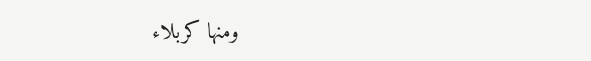ومنها كربلاء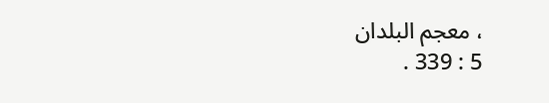، معجم البلدان
5 : 339 .